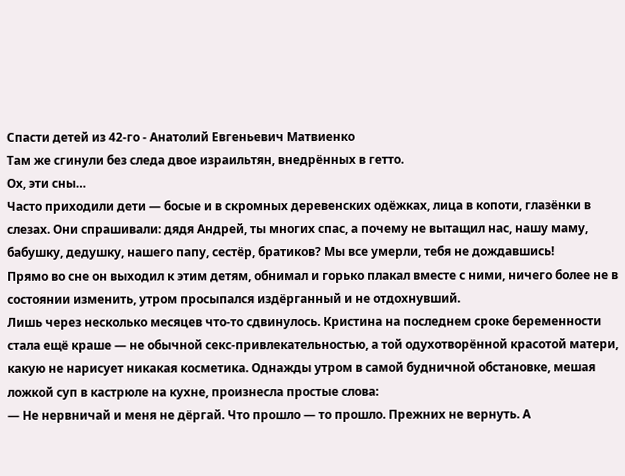Спасти детей из 42-го - Анатолий Евгеньевич Матвиенко
Там же сгинули без следа двое израильтян, внедрённых в гетто.
Ох, эти сны…
Часто приходили дети — босые и в скромных деревенских одёжках, лица в копоти, глазёнки в слезах. Они спрашивали: дядя Андрей, ты многих спас, а почему не вытащил нас, нашу маму, бабушку, дедушку, нашего папу, сестёр, братиков? Мы все умерли, тебя не дождавшись!
Прямо во сне он выходил к этим детям, обнимал и горько плакал вместе с ними, ничего более не в состоянии изменить, утром просыпался издёрганный и не отдохнувший.
Лишь через несколько месяцев что-то сдвинулось. Кристина на последнем сроке беременности стала ещё краше — не обычной секс-привлекательностью, а той одухотворённой красотой матери, какую не нарисует никакая косметика. Однажды утром в самой будничной обстановке, мешая ложкой суп в кастрюле на кухне, произнесла простые слова:
— Не нервничай и меня не дёргай. Что прошло — то прошло. Прежних не вернуть. А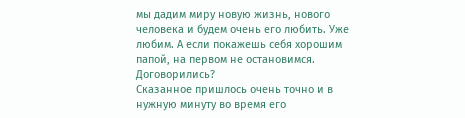мы дадим миру новую жизнь, нового человека и будем очень его любить. Уже любим. А если покажешь себя хорошим папой, на первом не остановимся. Договорились?
Сказанное пришлось очень точно и в нужную минуту во время его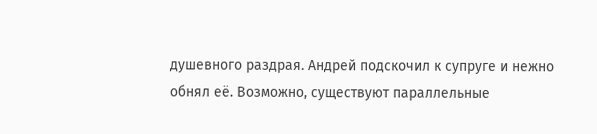душевного раздрая. Андрей подскочил к супруге и нежно обнял её. Возможно, существуют параллельные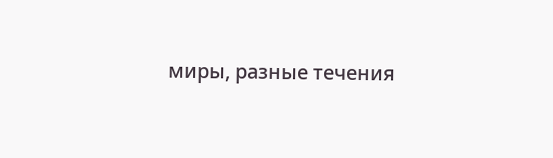миры, разные течения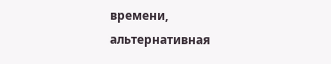времени, альтернативная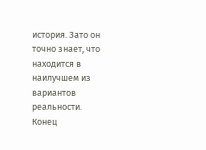история. Зато он точно знает, что находится в наилучшем из вариантов реальности.
Конец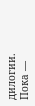дилогии. Пока —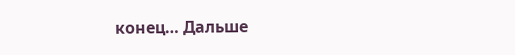конец… Дальше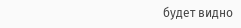будет видно